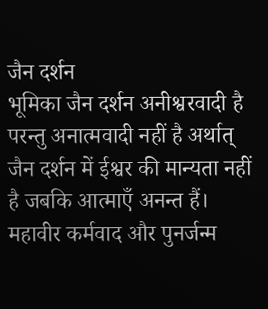जैन दर्शन
भूमिका जैन दर्शन अनीश्वरवादी है परन्तु अनात्मवादी नहीं है अर्थात् जैन दर्शन में ईश्वर की मान्यता नहीं है जबकि आत्माएँ अनन्त हैं। महावीर कर्मवाद और पुनर्जन्म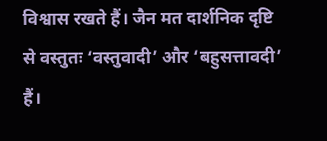विश्वास रखते हैं। जैन मत दार्शनिक दृष्टि से वस्तुतः ‘वस्तुवादी’ और ‘बहुसत्तावदी’ हैं।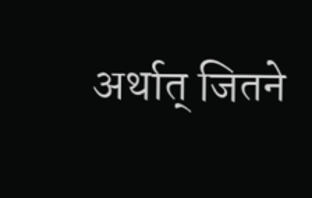अर्थात् जितने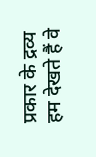प्रकार के द्रव्य हम देखते हैं वे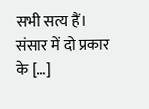सभी सत्य हैं। संसार में दो प्रकार के […]